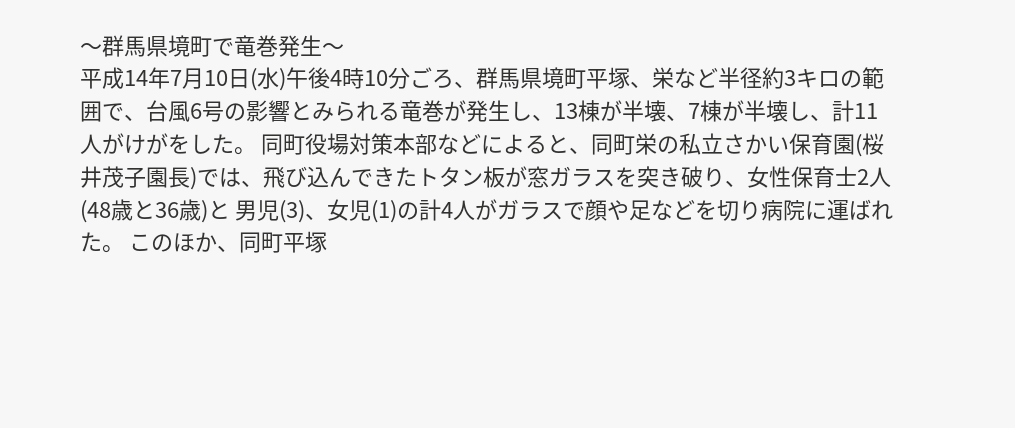〜群馬県境町で竜巻発生〜
平成14年7月10日(水)午後4時10分ごろ、群馬県境町平塚、栄など半径約3キロの範囲で、台風6号の影響とみられる竜巻が発生し、13棟が半壊、7棟が半壊し、計11人がけがをした。 同町役場対策本部などによると、同町栄の私立さかい保育園(桜井茂子園長)では、飛び込んできたトタン板が窓ガラスを突き破り、女性保育士2人(48歳と36歳)と 男児(3)、女児(1)の計4人がガラスで顔や足などを切り病院に運ばれた。 このほか、同町平塚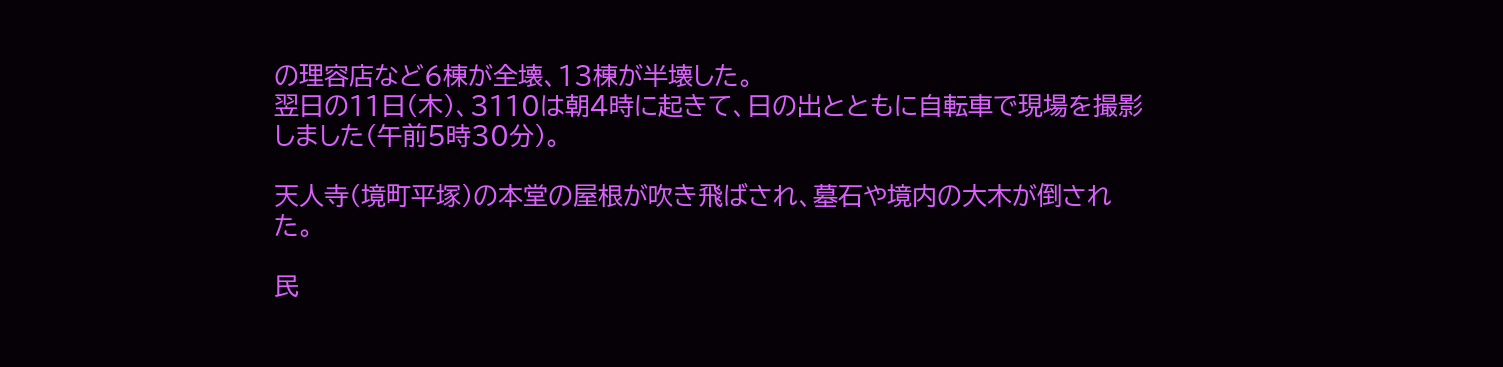の理容店など6棟が全壊、13棟が半壊した。
翌日の11日(木)、3110は朝4時に起きて、日の出とともに自転車で現場を撮影しました(午前5時30分)。

天人寺(境町平塚)の本堂の屋根が吹き飛ばされ、墓石や境内の大木が倒された。

民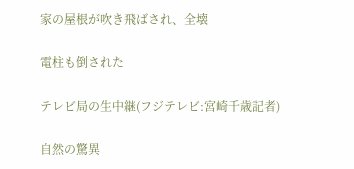家の屋根が吹き飛ばされ、全壊

電柱も倒された

テレビ局の生中継(フジテレビ:宮崎千歳記者)

自然の驚異